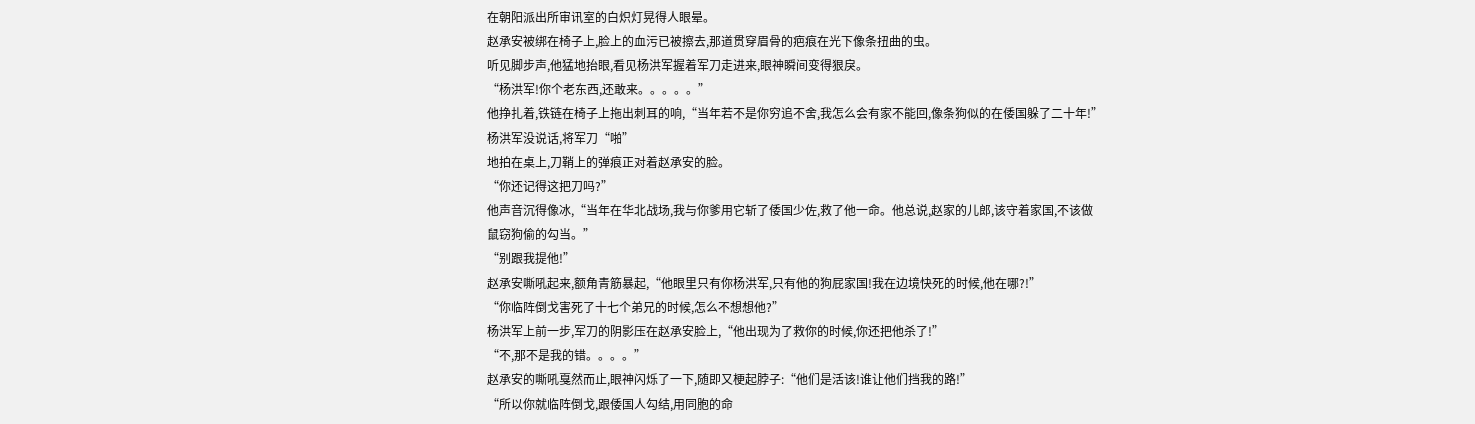在朝阳派出所审讯室的白炽灯晃得人眼晕。
赵承安被绑在椅子上,脸上的血污已被擦去,那道贯穿眉骨的疤痕在光下像条扭曲的虫。
听见脚步声,他猛地抬眼,看见杨洪军握着军刀走进来,眼神瞬间变得狠戾。
“杨洪军!你个老东西,还敢来。。。。。”
他挣扎着,铁链在椅子上拖出刺耳的响,“当年若不是你穷追不舍,我怎么会有家不能回,像条狗似的在倭国躲了二十年!”
杨洪军没说话,将军刀“啪”
地拍在桌上,刀鞘上的弹痕正对着赵承安的脸。
“你还记得这把刀吗?”
他声音沉得像冰,“当年在华北战场,我与你爹用它斩了倭国少佐,救了他一命。他总说,赵家的儿郎,该守着家国,不该做鼠窃狗偷的勾当。”
“别跟我提他!”
赵承安嘶吼起来,额角青筋暴起,“他眼里只有你杨洪军,只有他的狗屁家国!我在边境快死的时候,他在哪?!”
“你临阵倒戈害死了十七个弟兄的时候,怎么不想想他?”
杨洪军上前一步,军刀的阴影压在赵承安脸上,“他出现为了救你的时候,你还把他杀了!”
“不,那不是我的错。。。。”
赵承安的嘶吼戛然而止,眼神闪烁了一下,随即又梗起脖子:“他们是活该!谁让他们挡我的路!”
“所以你就临阵倒戈,跟倭国人勾结,用同胞的命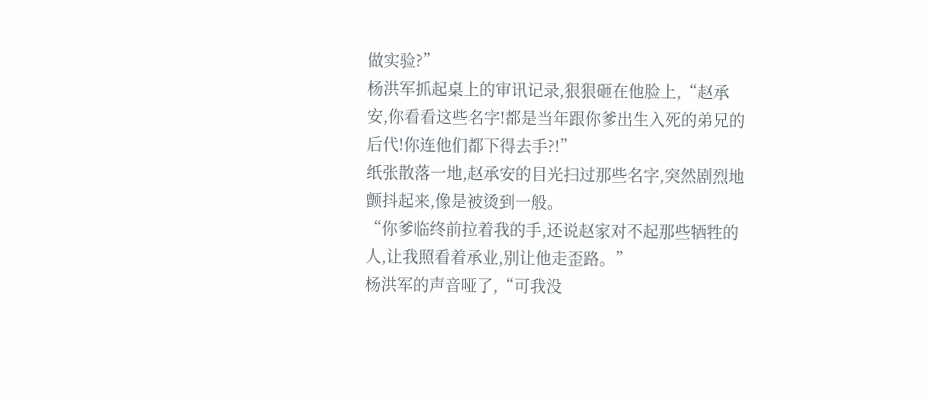做实验?”
杨洪军抓起桌上的审讯记录,狠狠砸在他脸上,“赵承安,你看看这些名字!都是当年跟你爹出生入死的弟兄的后代!你连他们都下得去手?!”
纸张散落一地,赵承安的目光扫过那些名字,突然剧烈地颤抖起来,像是被烫到一般。
“你爹临终前拉着我的手,还说赵家对不起那些牺牲的人,让我照看着承业,别让他走歪路。”
杨洪军的声音哑了,“可我没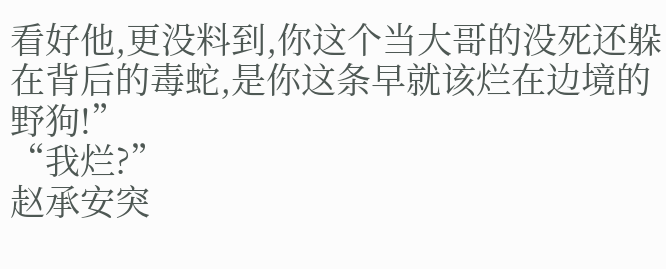看好他,更没料到,你这个当大哥的没死还躲在背后的毒蛇,是你这条早就该烂在边境的野狗!”
“我烂?”
赵承安突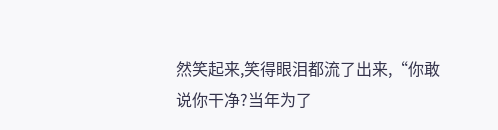然笑起来,笑得眼泪都流了出来,“你敢说你干净?当年为了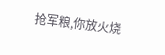抢军粮,你放火烧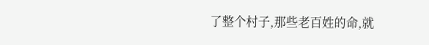了整个村子,那些老百姓的命,就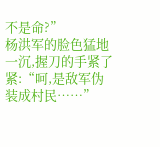不是命?”
杨洪军的脸色猛地一沉,握刀的手紧了紧:“呵,是敌军伪装成村民……”